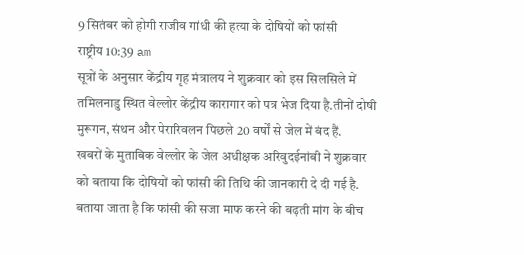9 सितंबर को होगी राजीव गांधी की हत्या के दोषियों को फांसी
राष्ट्रीय 10:39 am
सूत्रों के अनुसार केंद्रीय गृह मंत्रालय ने शुक्रवार को इस सिलसिले में तमिलनाडु स्थित वेल्लोर केंद्रीय कारागार को पत्र भेज दिया है.तीनों दोषी मुरूगन, संथन और पेरारिवलन पिछले 20 वर्षों से जेल में बंद हैं.
खबरों के मुताबिक वेल्लोर के जेल अधीक्षक अरिवुदईनांबी ने शुक्रवार को बताया कि दोषियों को फांसी की तिथि की जानकारी दे दी गई है.
बताया जाता है कि फांसी की सजा माफ करने की बढ़ती मांग के बीच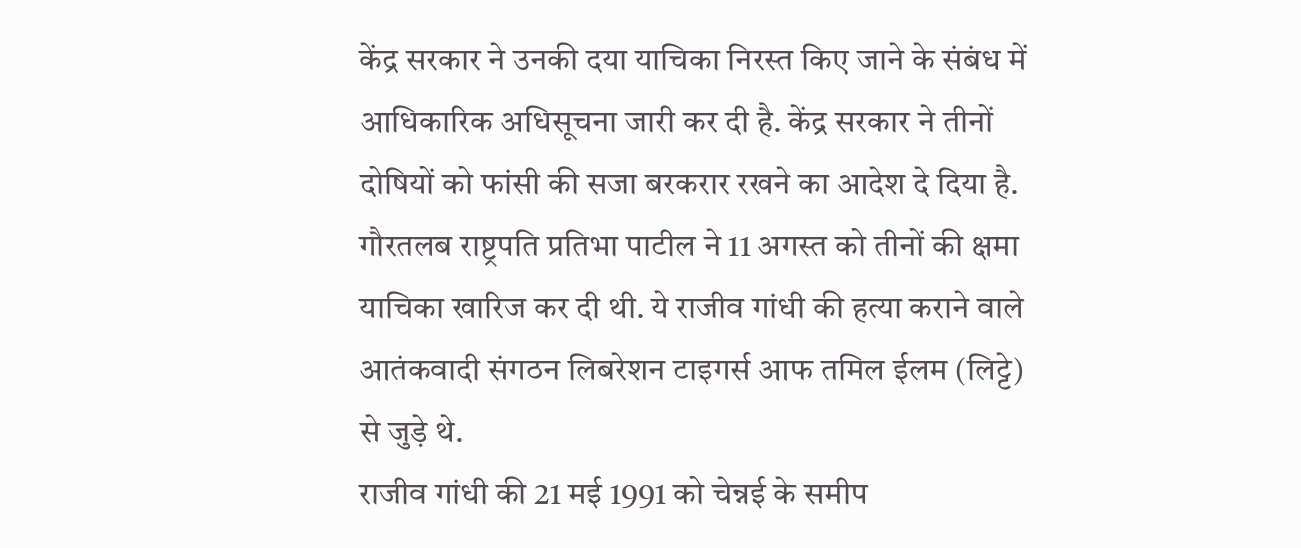केंद्र सरकार ने उनकी दया याचिका निरस्त किए जाने के संबंध में आधिकारिक अधिसूचना जारी कर दी है. केंद्र सरकार ने तीनों दोषियों को फांसी की सजा बरकरार रखने का आदेश दे दिया है.
गौरतलब राष्ट्रपति प्रतिभा पाटील ने 11 अगस्त को तीनों की क्षमा याचिका खारिज कर दी थी. ये राजीव गांधी की हत्या कराने वाले आतंकवादी संगठन लिबरेशन टाइगर्स आफ तमिल ईलम (लिट्टे) से जुड़े थे.
राजीव गांधी की 21 मई 1991 को चेन्नई के समीप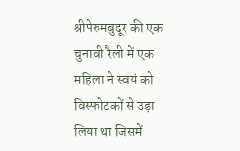श्रीपेरुमबुदूर की एक चुनावी रैली में एक महिला ने स्वयं को विस्फोटकों से उड़ा लिया था जिसमें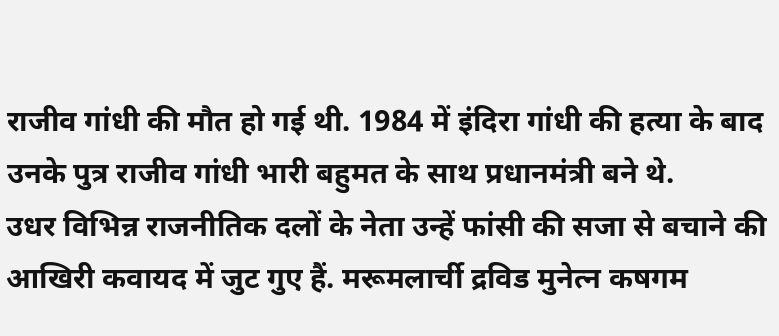राजीव गांधी की मौत हो गई थी. 1984 में इंदिरा गांधी की हत्या के बाद उनके पुत्र राजीव गांधी भारी बहुमत के साथ प्रधानमंत्री बने थे.
उधर विभिन्न राजनीतिक दलों के नेता उन्हें फांसी की सजा से बचाने की आखिरी कवायद में जुट गुए हैं. मरूमलार्ची द्रविड मुनेत्न कषगम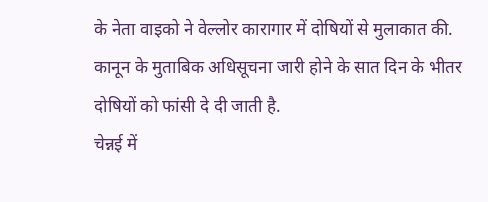के नेता वाइको ने वेल्लोर कारागार में दोषियों से मुलाकात की. कानून के मुताबिक अधिसूचना जारी होने के सात दिन के भीतर दोषियों को फांसी दे दी जाती है.
चेन्नई में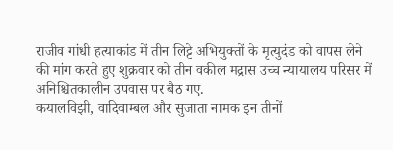राजीव गांधी हत्याकांड में तीन लिट्टे अभियुक्तों के मृत्युदंड को वापस लेने की मांग करते हुए शुक्रवार को तीन वकील मद्रास उच्च न्यायालय परिसर में अनिश्चितकालीन उपवास पर बैठ गए.
कयालविझी, वादिवाम्बल और सुजाता नामक इन तीनों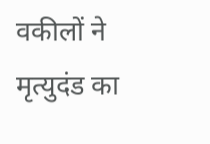वकीलों ने मृत्युदंड का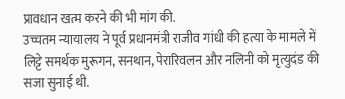प्रावधान खत्म करने की भी मांग की.
उच्चतम न्यायालय ने पूर्व प्रधानमंत्री राजीव गांधी की हत्या के मामले में लिट्टे समर्थक मुरूगन, सनथान, पेरारिवलन और नलिनी को मृत्युदंड की सजा सुनाई थी.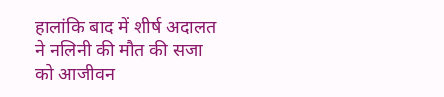हालांकि बाद में शीर्ष अदालत ने नलिनी की मौत की सजा को आजीवन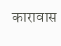कारावास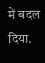में बदल दिया.